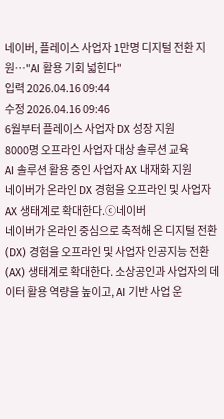네이버, 플레이스 사업자 1만명 디지털 전환 지원…"AI 활용 기회 넓힌다"
입력 2026.04.16 09:44
수정 2026.04.16 09:46
6월부터 플레이스 사업자 DX 성장 지원
8000명 오프라인 사업자 대상 솔루션 교육
AI 솔루션 활용 중인 사업자 AX 내재화 지원
네이버가 온라인 DX 경험을 오프라인 및 사업자 AX 생태계로 확대한다.ⓒ네이버
네이버가 온라인 중심으로 축적해 온 디지털 전환(DX) 경험을 오프라인 및 사업자 인공지능 전환(AX) 생태계로 확대한다. 소상공인과 사업자의 데이터 활용 역량을 높이고, AI 기반 사업 운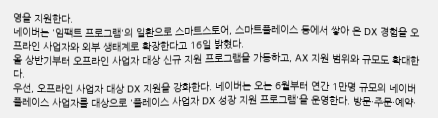영을 지원한다.
네이버는 '임팩트 프로그램'의 일환으로 스마트스토어, 스마트플레이스 등에서 쌓아 온 DX 경험을 오프라인 사업자와 외부 생태계로 확장한다고 16일 밝혔다.
올 상반기부터 오프라인 사업자 대상 신규 지원 프로그램을 가동하고, AX 지원 범위와 규모도 확대한다.
우선, 오프라인 사업자 대상 DX 지원을 강화한다. 네이버는 오는 6월부터 연간 1만명 규모의 네이버 플레이스 사업자를 대상으로 '플레이스 사업자 DX 성장 지원 프로그램'을 운영한다. 방문·주문·예약·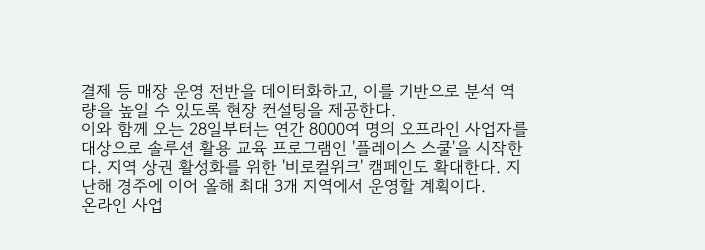결제 등 매장 운영 전반을 데이터화하고, 이를 기반으로 분석 역량을 높일 수 있도록 현장 컨설팅을 제공한다.
이와 함께 오는 28일부터는 연간 8000여 명의 오프라인 사업자를 대상으로 솔루션 활용 교육 프로그램인 '플레이스 스쿨'을 시작한다. 지역 상권 활성화를 위한 '비로컬위크' 캠페인도 확대한다. 지난해 경주에 이어 올해 최대 3개 지역에서 운영할 계획이다.
온라인 사업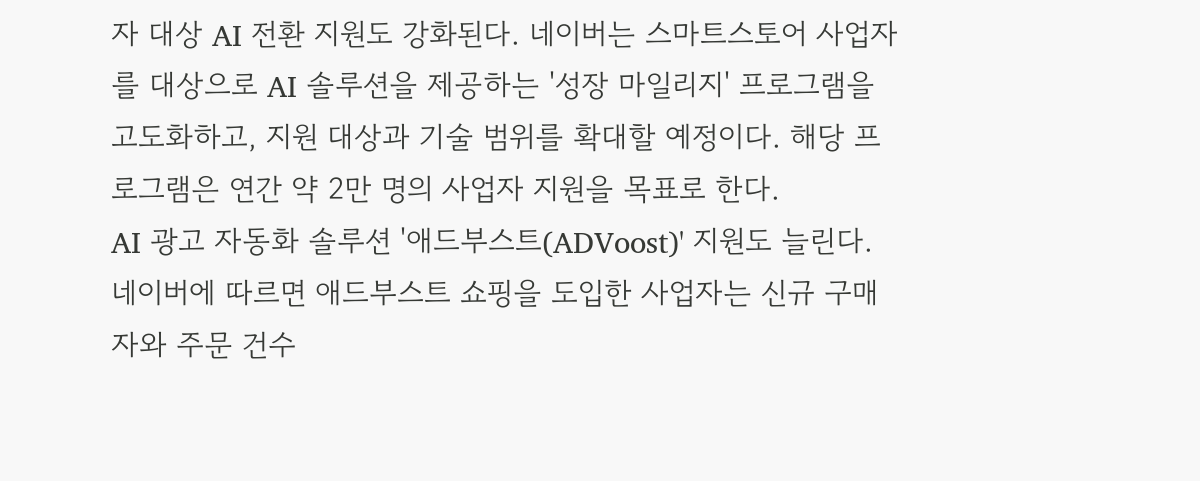자 대상 AI 전환 지원도 강화된다. 네이버는 스마트스토어 사업자를 대상으로 AI 솔루션을 제공하는 '성장 마일리지' 프로그램을 고도화하고, 지원 대상과 기술 범위를 확대할 예정이다. 해당 프로그램은 연간 약 2만 명의 사업자 지원을 목표로 한다.
AI 광고 자동화 솔루션 '애드부스트(ADVoost)' 지원도 늘린다. 네이버에 따르면 애드부스트 쇼핑을 도입한 사업자는 신규 구매자와 주문 건수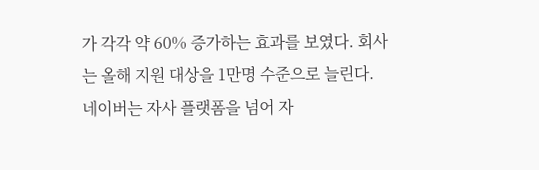가 각각 약 60% 증가하는 효과를 보였다. 회사는 올해 지원 대상을 1만명 수준으로 늘린다.
네이버는 자사 플랫폼을 넘어 자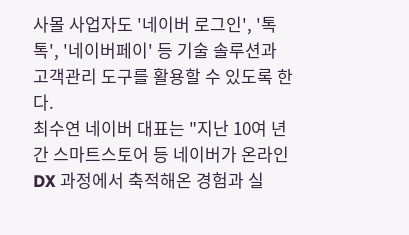사몰 사업자도 '네이버 로그인', '톡톡', '네이버페이' 등 기술 솔루션과 고객관리 도구를 활용할 수 있도록 한다.
최수연 네이버 대표는 "지난 10여 년간 스마트스토어 등 네이버가 온라인 DX 과정에서 축적해온 경험과 실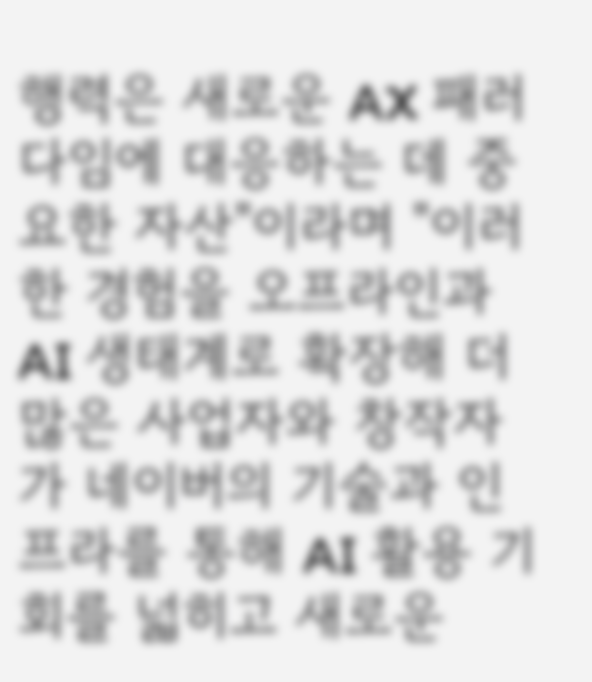행력은 새로운 AX 패러다임에 대응하는 데 중요한 자산"이라며 "이러한 경험을 오프라인과 AI 생태계로 확장해 더 많은 사업자와 창작자가 네이버의 기술과 인프라를 통해 AI 활용 기회를 넓히고 새로운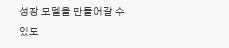성장 모델을 만들어갈 수 있도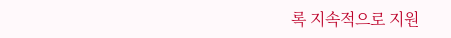록 지속적으로 지원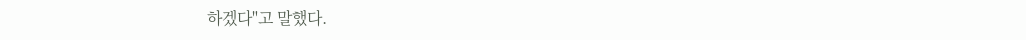하겠다"고 말했다.